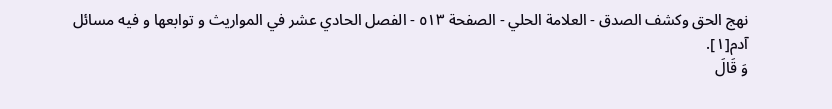نهج الحق وكشف الصدق - العلامة الحلي - الصفحة ٥١٣ - الفصل الحادي عشر في المواريث و توابعها و فيه مسائل
آدم[١].
وَ قَالَ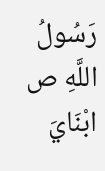رَسُولُ اللَّهِ ص ابْنَايَ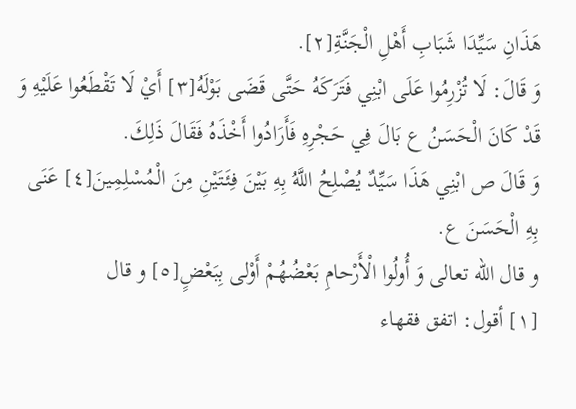هَذَانِ سَيِّدَا شَبَابِ أَهْلِ الْجَنَّةِ[٢].
وَ قَالَ: لَا تُزْرِمُوا عَلَى ابْنِي فَتَرَكَهُ حَتَّى قَضَى بَوْلَهُ[٣] أَيْ لَا تَقْطَعُوا عَلَيْهِ وَ قَدْ كَانَ الْحَسَنُ ع بَالَ فِي حَجْرِهِ فَأَرَادُوا أَخْذَهُ فَقَالَ ذَلِكَ.
وَ قَالَ ص ابْنِي هَذَا سَيِّدٌ يُصْلِحُ اللَّهُ بِهِ بَيْنَ فِئَتَيْنِ مِنَ الْمُسْلِمِينَ[٤] عَنَى بِهِ الْحَسَنَ ع.
و قال الله تعالى وَ أُولُوا الْأَرْحامِ بَعْضُهُمْ أَوْلى بِبَعْضٍ[٥] و قال
[١] أقول: اتفق فقهاء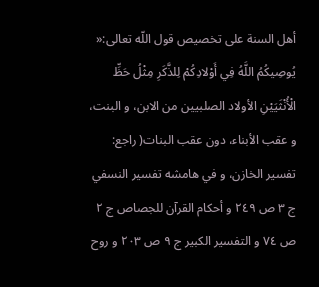أهل السنة على تخصيص قول اللّه تعالى:« يُوصِيكُمُ اللَّهُ فِي أَوْلادِكُمْ لِلذَّكَرِ مِثْلُ حَظِّ الْأُنْثَيَيْنِ الأولاد الصلبيين من الابن، و البنت، و عقب الأبناء، دون عقب البنات( راجع: تفسير الخازن، و في هامشه تفسير النسفي ج ٣ ص ٢٤٩ و أحكام القرآن للجصاص ج ٢ ص ٧٤ و التفسير الكبير ج ٩ ص ٢٠٣ و روح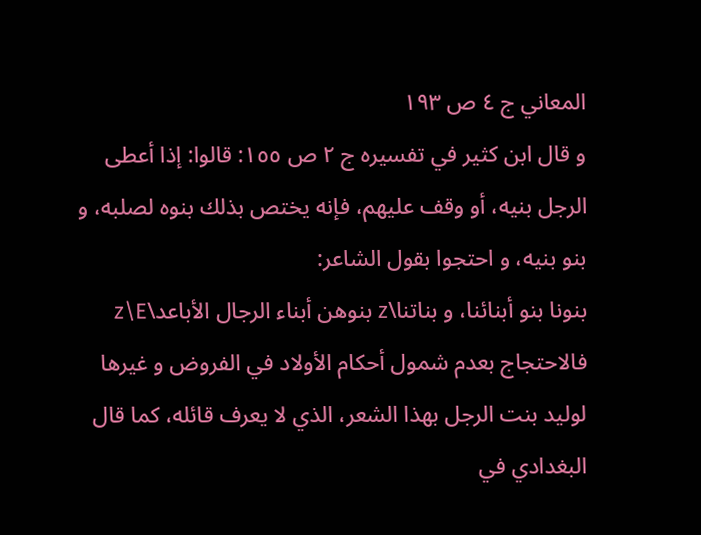المعاني ج ٤ ص ١٩٣
و قال ابن كثير في تفسيره ج ٢ ص ١٥٥: قالوا: إذا أعطى الرجل بنيه، أو وقف عليهم، فإنه يختص بذلك بنوه لصلبه، و بنو بنيه، و احتجوا بقول الشاعر:
بنونا بنو أبنائنا، و بناتنا\z بنوهن أبناء الرجال الأباعد\z\E فالاحتجاج بعدم شمول أحكام الأولاد في الفروض و غيرها لوليد بنت الرجل بهذا الشعر، الذي لا يعرف قائله، كما قال البغدادي في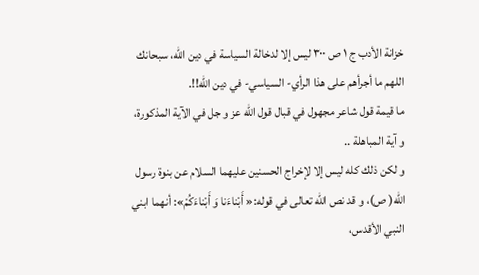خزانة الأدب ج ١ ص ٣٠٠ ليس إلا لدخالة السياسة في دين اللّه، سبحانك اللهم ما أجرأهم على هذا الرأي- السياسي- في دين اللّه!!.
ما قيمة قول شاعر مجهول في قبال قول اللّه عز و جل في الآية المذكورة، و آية المباهلة ..
و لكن ذلك كله ليس إلا لإخراج الحسنين عليهما السلام عن بنوة رسول اللّه( ص)، و قد نص اللّه تعالى في قوله:« أَبْناءَنا وَ أَبْناءَكُمْ»: أنهما ابني النبي الأقدس،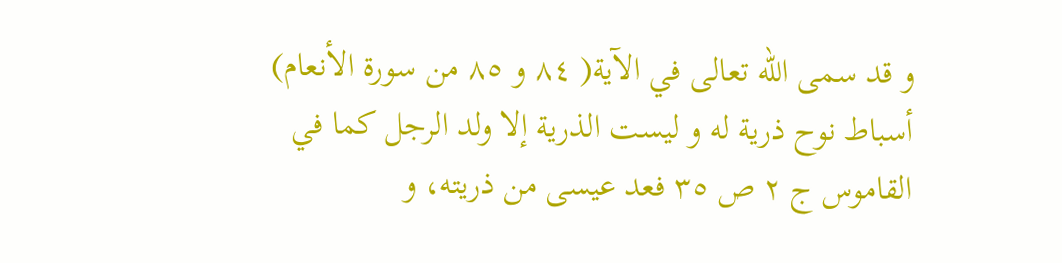و قد سمى اللّه تعالى في الآية( ٨٤ و ٨٥ من سورة الأنعام) أسباط نوح ذرية له و ليست الذرية إلا ولد الرجل كما في القاموس ج ٢ ص ٣٥ فعد عيسى من ذريته، و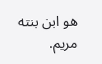هو ابن بنته مريم.